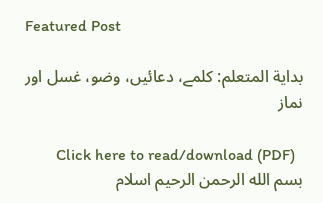Featured Post

بداية المتعلم: کلمے، دعائیں، وضو، غسل اور نماز

  Click here to read/download (PDF) بسم الله الرحمن الرحيم اسلام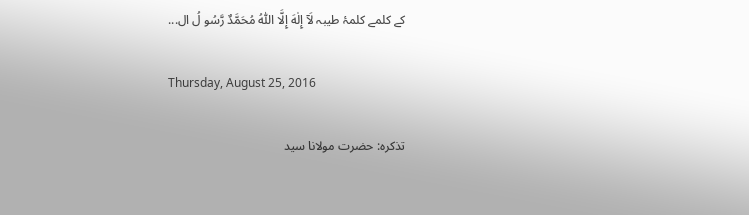کے کلمے کلمۂ طیبہ لَآ إِلٰهَ إِلَّا اللّٰهُ مُحَمَّدٌ رَّسُو لُ ال...

Thursday, August 25, 2016

تذکرہ: حضرت مولانا سید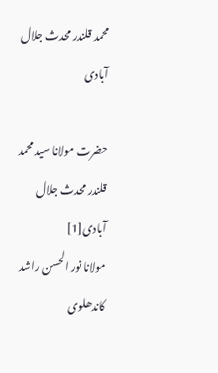محمد قلندر محدث جلال آبادی

حضرت مولانا سید محمد قلندر محدث جلال آبادی[1]
مولانا نور الحسن راشد کاندھلوی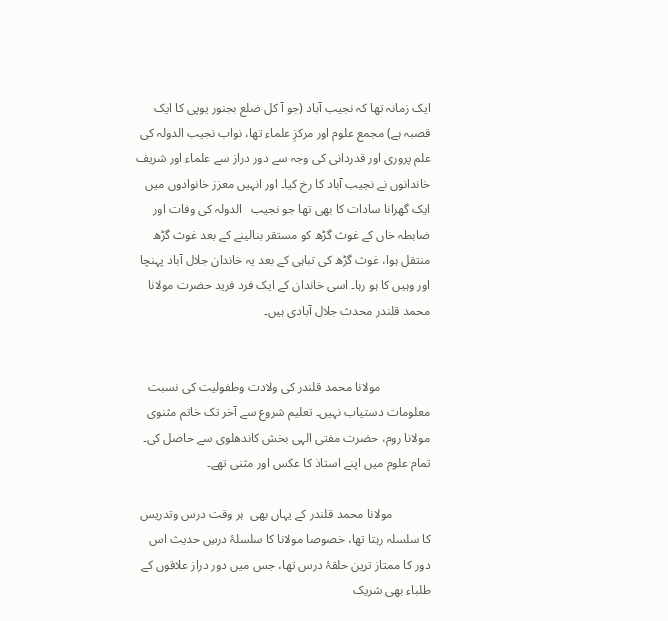ایک زمانہ تھا کہ نجیب آباد (جو آ کل ضلع بجنور یوپی کا ایک قصبہ ہے) مجمع علوم اور مرکزِ علماء تھا، نواب نجیب الدولہ کی علم پروری اور قدردانی کی وجہ سے دور دراز سے علماء اور شریف خاندانوں نے نجیب آباد کا رخ کیا۔ اور انہیں معزز خانوادوں میں ایک گھرانا سادات کا بھی تھا جو نجیب   الدولہ کی وفات اور ضابطہ خاں کے غوث گڑھ کو مستقر بنالینے کے بعد غوث گڑھ منتقل ہوا، غوث گڑھ کی تباہی کے بعد یہ خاندان جلال آباد پہنچا اور وہیں کا ہو رہا۔ اسی خاندان کے ایک فرد فرید حضرت مولانا محمد قلندر محدث جلال آبادی ہیں۔


                مولانا محمد قلندر کی ولادت وطفولیت کی نسبت معلومات دستیاب نہیں۔ تعلیم شروع سے آخر تک خاتم مثنوی مولانا روم، حضرت مفتی الہی بخش کاندھلوی سے حاصل کی۔ تمام علوم میں اپنے استاذ کا عکس اور مثنی تھے۔

            مولانا محمد قلندر کے یہاں بھی  ہر وقت درس وتدریس کا سلسلہ رہتا تھا، خصوصا مولانا کا سلسلۂ درسِ حدیث اس دور کا ممتاز ترین حلقۂ درس تھا، جس میں دور دراز علاقوں کے طلباء بھی شریک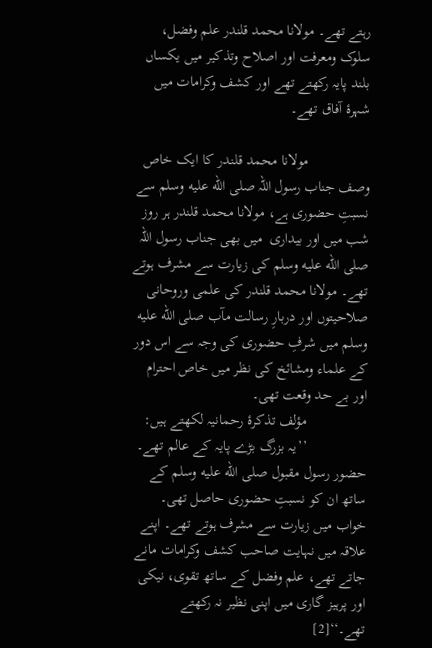رہتے تھے۔ مولانا محمد قلندر علم وفضل، سلوک ومعرفت اور اصلاح وتذکیر میں یکساں بلند پایہ رکھتے تھے اور کشف وکرامات میں شہرۂ آفاق تھے۔

                مولانا محمد قلندر کا ایک خاص وصف جناب رسول اللہ صلى الله عليه وسلم سے نسبتِ حضوری ہے، مولانا محمد قلندر ہر روز شب میں اور بیداری  میں بھی جناب رسول اللہ صلى الله عليه وسلم کی زیارت سے مشرف ہوتے تھے۔ مولانا محمد قلندر کی علمی وروحانی صلاحیتوں اور دربارِ رسالت مآب صلى الله عليه وسلم میں شرفِ حضوری کی وجہ سے اس دور کے علماء ومشائخ کی نظر میں خاص احترام اور بے حد وقعت تھی۔
                مؤلف تذکرۂ رحمانیہ لکھتے ہیں:
                ’’یہ بزرگ بڑے پایہ کے عالم تھے۔ حضور رسول مقبول صلى الله عليه وسلم کے ساتھ ان کو نسبتِ حضوری حاصل تھی۔ خواب میں زیارت سے مشرف ہوتے تھے۔ اپنے علاقہ میں نہایت صاحب کشف وکرامات مانے جاتے تھے، علم وفضل کے ساتھ تقوی، نیکی اور پرہیز گاری میں اپنی نظیر نہ رکھتے تھے۔‘‘[2]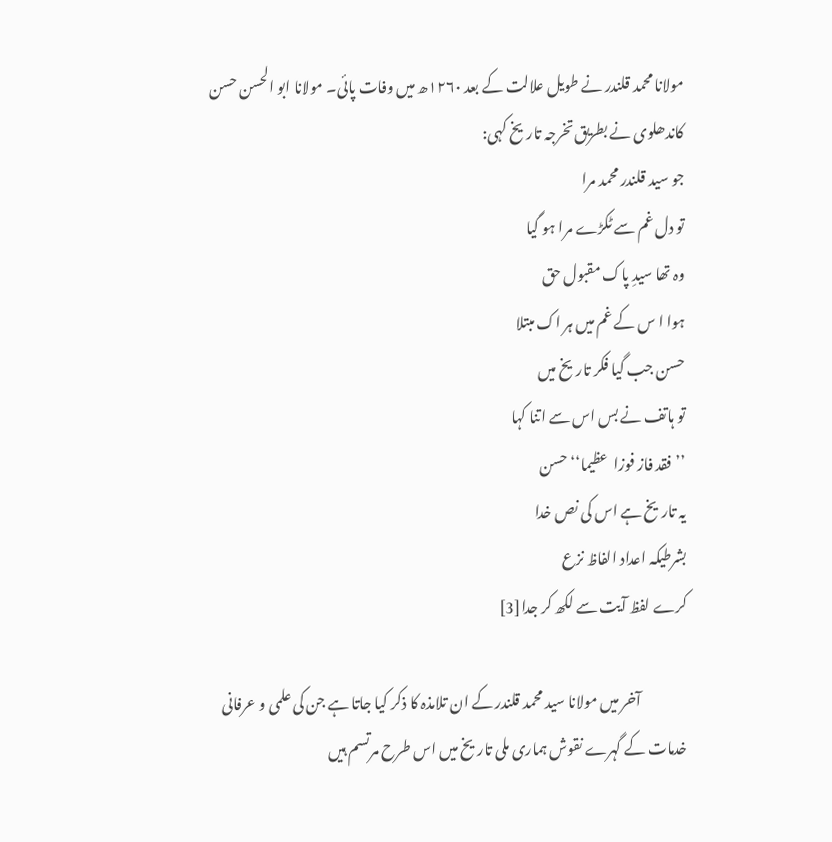مولانا محمد قلندر نے طویل علالت کے بعد ۱۲۶۰ھ میں وفات پائی۔ مولانا ابو الحسن حسن کاندھلوی نے بطریق تخرجہ تاریخ کہی:
جو سید قلندر محمد مرا
تو دل غم سے ٹکڑے مرا ہو گیا
وہ تھا سیدِ پاک مقبول حق
ہوا ا س کے غم میں ہر اک مبتلا
حسن جب گیا فکر تاریخ میں
تو ہاتف نے بس اس سے اتنا کہا
’’فقد فاز فوزا  عظیما‘‘ حسن
یہ تاریخ ہے اس کی نص خدا
بشرطیکہ اعداد الفاظ نزع
کرے لفظ آیت سے لکھ کر جدا[3]

                آخر میں مولانا سید محمد قلندر کے ان تلامذہ کا ذکر کیا جاتا ہے جن کی علمی و عرفانی خدمات کے گہرے نقوش ہماری ملی تاریخ میں اس طرح مرتسم ہیں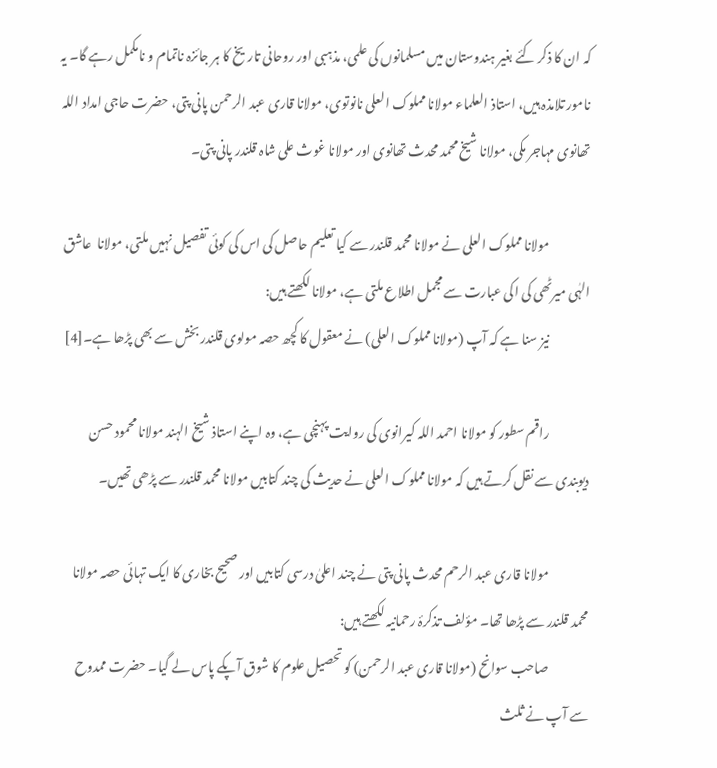کہ ان کا ذکر کئے بغیر ہندوستان میں مسلمانوں کی علمی، مذہبی اور روحانی تاریخ کا ہر جائزہ ناتمام و نامکمل رہے گا۔ یہ نامور تلامذہ ہیں، استاذ العلماء مولانا مملوک العلی نانوتوی، مولانا قاری عبد الرحمن پانی پتی، حضرت حاجی امداد اللہ تھانوی مہاجر مکی، مولانا شیخ محمد محدث تھانوی اور مولانا غوث علی شاہ قلندر پانی پتی۔

                مولانا مملوک العلی نے مولانا محمد قلندر سے کیا تعلیم حاصل کی اس کی کوئی تفصیل نہیں ملتی، مولانا  عاشق الہٰی میرٹھی کی اکی عبارت سے مجمل اطلاع ملتی ہے، مولانا لکھتے ہیں:
                نیز سنا ہے کہ آپ (مولانا مملوک العلی) نے معقول کا کچھ حصہ مولوی قلندر بخش سے بھی پڑھا ہے۔[4]

                راقم سطور کو مولانا احمد اللہ کیرانوی کی روایت پہنچی ہے، وہ اپنے استاذ شیخ الہند مولانا محمود حسن دیوبندی سے نقل کرتے ہیں کہ مولانا مملوک العلی نے حدیث کی چند کتابیں مولانا محمد قلندر سے پڑھی تھیں۔

                مولانا قاری عبد الرحم محدث پانی پتی نے چند اعلیٰ درسی کتابیں اور صحیح بخاری کا ایک تہائی حصہ مولانا محمد قلندر سے پڑھا تھا۔ مؤلف تذکرۂ رحمانیہ لکھتے ہیں:
                صاحب سوانح (مولانا قاری عبد الرحمن) کو تحصیل علوم کا شوق آپکے پاس لے گیا۔ حضرت ممدوح سے آپ نے ثلث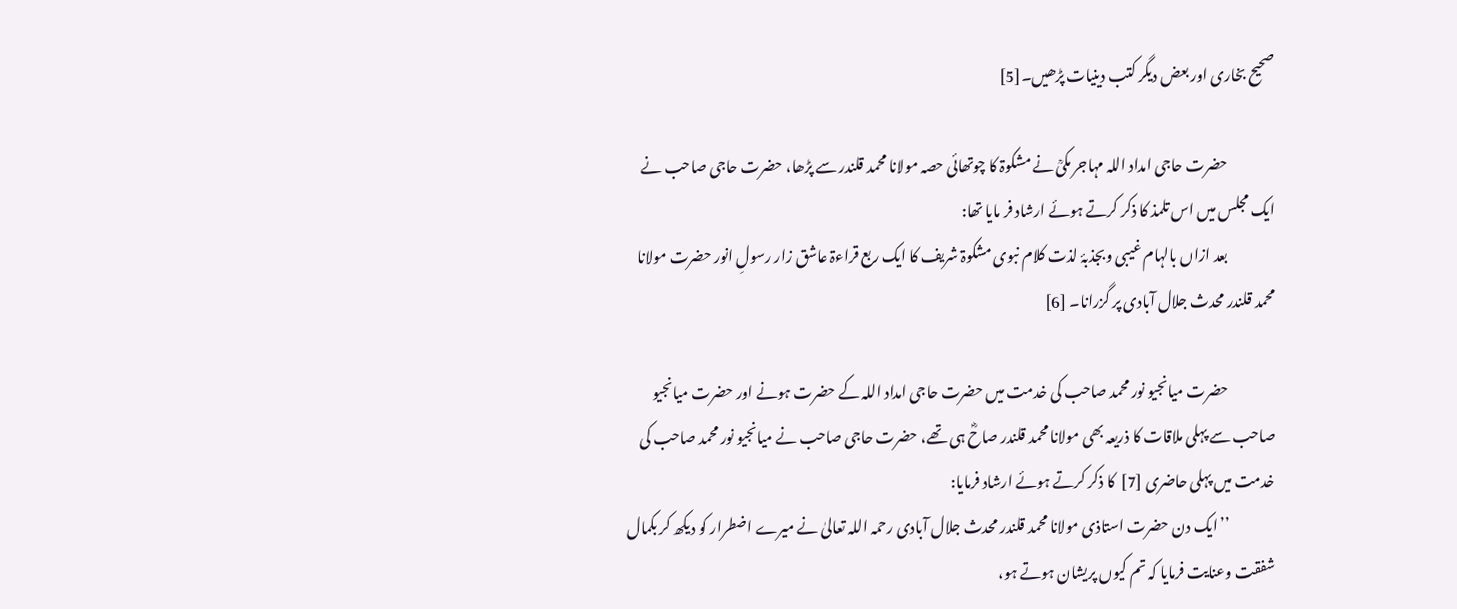صحیح بخاری اور بعض دیگر کتب دینیات پڑھیں۔[5]

                حضرت حاجی امداد اللہ مہاجر مکیؒ نے مشکوۃ کا چوتھائی حصہ مولانا محمد قلندر سے پڑھا، حضرت حاجی صاحب نے ایک مجلس میں اس تلمذ کا ذکر کرتے ہوئے ارشاد فر مایا تھا:
                بعد ازاں بالہام غیبی وبجذبۂ لذت کلام نبوی مشکوۃ شریف کا ایک ربع قراءۃ عاشق زار رسولِ انور حضرت مولانا محمد قلندر محدث جلال آبادی پر گزرانا۔ [6]

                حضرت میانجیو نور محمد صاحب کی خدمت میں حضرت حاجی امداد اللہ کے حضرت ہونے اور حضرت میانجیو صاحب سے پہلی ملاقات کا ذریعہ بھی مولانا محمد قلندر صاحؓ ہی تھے، حضرت حاجی صاحب نے میانجیو نور محمد صاحب کی خدمت میں پہلی حاضری [7]  کا ذکر کرتے ہوئے ارشاد فرمایا:
                ’’ایک دن حضرت استاذی مولانا محمد قلندر محدث جلال آبادی رحمہ اللہ تعالیٰ نے میرے اضطرار کو دیکھ کر بکمال شفقت وعنایت فرمایا کہ تم کیوں پریشان ہوتے ہو،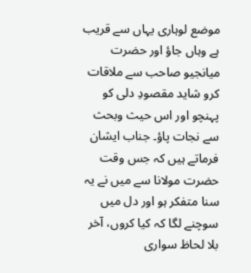موضع لوہاری یہاں سے قریب ہے وہاں جاؤ اور حضرت میانجیو صاحب سے ملاقات کرو شاید مقصودِ دلی کو پہنچو اور اس حیث وبحث سے نجات پاؤ۔ جناب ایشان فرماتے ہیں کہ جس وقت حضرت مولانا سے میں نے یہ سنا متفکر ہو اور دل میں سوچنے لگا کہ کیا کروں، آخر بلا لحاظ سواری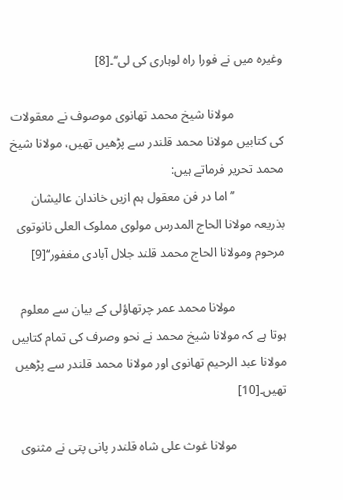وغیرہ میں نے فورا راہ لوہاری کی لی‘‘۔[8]

                مولانا شیخ محمد تھانوی موصوف نے معقولات کی کتابیں مولانا محمد قلندر سے پڑھیں تھیں، مولانا شیخ محمد تحریر فرماتے ہیں:
                ’’اما در فن معقول ہم ازیں خاندان عالیشان بذریعہ مولانا الحاج المدرس مولوی مملوک العلی نانوتوی مرحوم ومولانا الحاج محمد قلند جلال آبادی مغفور‘‘[9]

                مولانا محمد عمر چرتھاؤلی کے بیان سے معلوم ہوتا ہے کہ مولانا شیخ محمد نے نحو وصرف کی تمام کتابیں مولانا عبد الرحیم تھانوی اور مولانا محمد قلندر سے پڑھیں تھیں۔[10]

                مولانا غوث علی شاہ قلندر پانی پتی نے مثنوی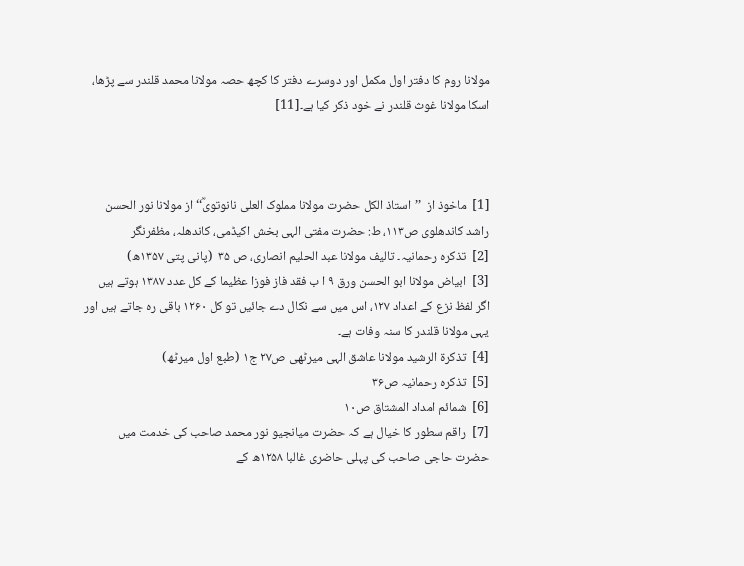مولانا روم کا دفتر اول مکمل اور دوسرے دفتر کا کچھ حصہ مولانا محمد قلندر سے پڑھا، اسکا مولانا غوث قلندر نے خود ذکر کیا ہے۔[11]



[1]  ماخوذ از  ’’استاذ الکل حضرت مولانا مملوک العلی نانوتویؒ‘‘ از مولانا نور الحسن راشد کاندھلوی ص۱۱۳، ط: حضرت مفتی الہی بخش اکیڈمی، کاندھلہ، مظفرنگر
[2]  تذکرہ رحمانیہ۔ تالیف مولانا عبد الحلیم انصاری، ص ۳۵  (پانی پتی ۱۳۵۷ھ)
[3]  ابیاض مولانا ابو الحسن ورق ۹ ا ب فقد فاز فوزا عظیما کے کل عدد ۱۳۸۷ ہوتے ہیں اگر لفظ نزع کے اعداد ۱۲۷، اس میں سے نکال دے جائیں تو کل ۱۲۶۰ باقی رہ جاتے ہیں اور یہی مولانا قلندر کا سنہ وفات ہے۔
[4]  تذکرۃ الرشید مولانا عاشق الہی میرٹھی ص۲۷ ج۱ (طبع اول میرٹھ)
[5]  تذکرہ رحمانیہ ص۳۶
[6]  شمائم امداد المشتاق ص۱۰
[7]  راقم سطور کا خیال ہے کہ حضرت میانجیو نور محمد صاحب کی خدمت میں حضرت حاجی صاحب کی پہلی حاضری غالبا ۱۲۵۸ھ کے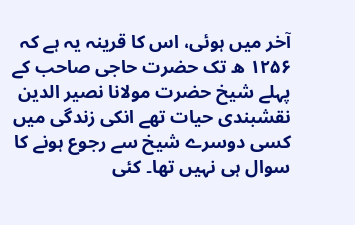آخر میں ہوئی، اس کا قرینہ یہ ہے کہ ۱۲۵۶ ھ تک حضرت حاجی صاحب کے پہلے شیخ حضرت مولانا نصیر الدین نقشبندی حیات تھے انکی زندگی میں کسی دوسرے شیخ سے رجوع ہونے کا سوال ہی نہیں تھا۔ کئی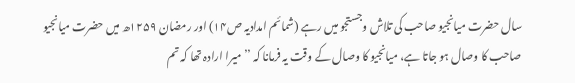سال حضرت میانجیو صاحب کی تلاش وجستجو میں رہے (شمائم امدادیہ ص۱۴) اور رمضان ۱۲۵۹ھ میں حضرت میانجیو صاحب کا وصال ہو جاتا ہے، میانجیو کا وصال کے وقت یہ فرمانا کہ ’’میرا ارادہ تھا کہ تم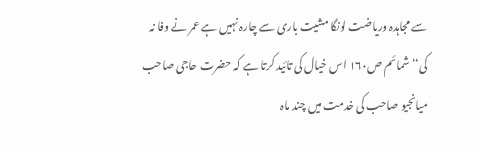سے مجاہدہ وریاضت لونگا مشیت باری سے چارہ نہیں ہے عمر نے وفا نہ کی‘‘ شمائم ص۱۶۰ اس خیال کی تائید کرتا ہے کہ حضرت حاجی صاحب میانجیو صاحب کی خدمت میں چند ماہ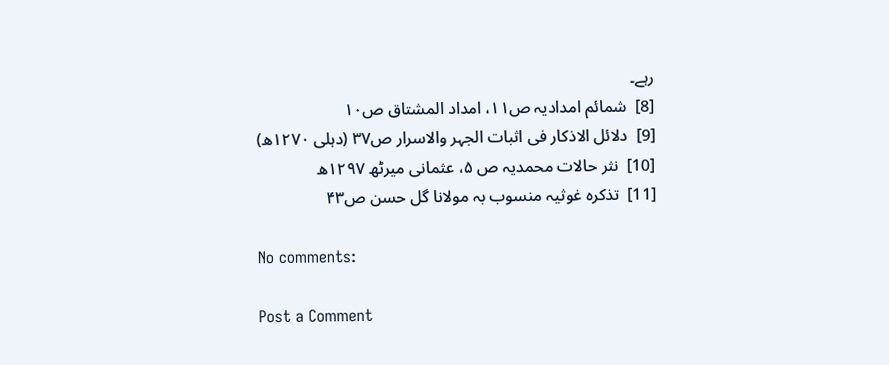رہے۔
[8]  شمائم امدادیہ ص۱۱، امداد المشتاق ص۱۰
[9]  دلائل الاذکار فی اثبات الجہر والاسرار ص۳۷ (دہلی ۱۲۷۰ھ)
[10]  نثر حالات محمدیہ ص ۵، عثمانی میرٹھ ۱۲۹۷ھ
[11]  تذکرہ غوثیہ منسوب بہ مولانا گل حسن ص۴۳

No comments:

Post a Comment